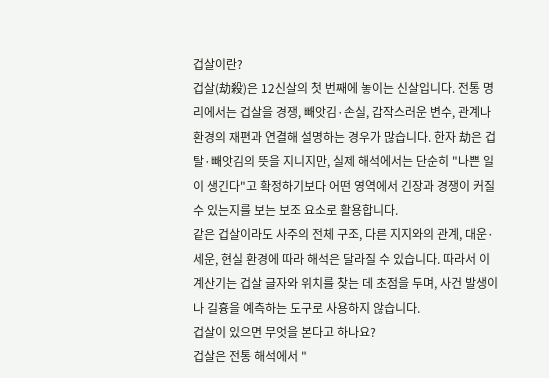겁살이란?
겁살(劫殺)은 12신살의 첫 번째에 놓이는 신살입니다. 전통 명리에서는 겁살을 경쟁, 빼앗김·손실, 갑작스러운 변수, 관계나 환경의 재편과 연결해 설명하는 경우가 많습니다. 한자 劫은 겁탈·빼앗김의 뜻을 지니지만, 실제 해석에서는 단순히 "나쁜 일이 생긴다"고 확정하기보다 어떤 영역에서 긴장과 경쟁이 커질 수 있는지를 보는 보조 요소로 활용합니다.
같은 겁살이라도 사주의 전체 구조, 다른 지지와의 관계, 대운·세운, 현실 환경에 따라 해석은 달라질 수 있습니다. 따라서 이 계산기는 겁살 글자와 위치를 찾는 데 초점을 두며, 사건 발생이나 길흉을 예측하는 도구로 사용하지 않습니다.
겁살이 있으면 무엇을 본다고 하나요?
겁살은 전통 해석에서 "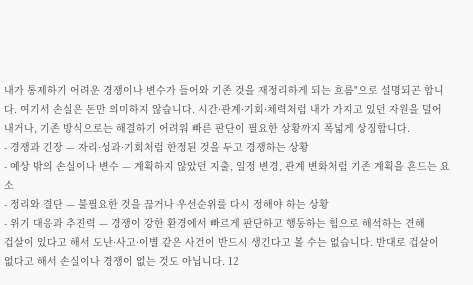내가 통제하기 어려운 경쟁이나 변수가 들어와 기존 것을 재정리하게 되는 흐름"으로 설명되곤 합니다. 여기서 손실은 돈만 의미하지 않습니다. 시간·관계·기회·체력처럼 내가 가지고 있던 자원을 덜어내거나, 기존 방식으로는 해결하기 어려워 빠른 판단이 필요한 상황까지 폭넓게 상징합니다.
- 경쟁과 긴장 — 자리·성과·기회처럼 한정된 것을 두고 경쟁하는 상황
- 예상 밖의 손실이나 변수 — 계획하지 않았던 지출, 일정 변경, 관계 변화처럼 기존 계획을 흔드는 요소
- 정리와 결단 — 불필요한 것을 끊거나 우선순위를 다시 정해야 하는 상황
- 위기 대응과 추진력 — 경쟁이 강한 환경에서 빠르게 판단하고 행동하는 힘으로 해석하는 견해
겁살이 있다고 해서 도난·사고·이별 같은 사건이 반드시 생긴다고 볼 수는 없습니다. 반대로 겁살이 없다고 해서 손실이나 경쟁이 없는 것도 아닙니다. 12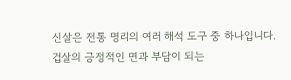신살은 전통 명리의 여러 해석 도구 중 하나입니다.
겁살의 긍정적인 면과 부담이 되는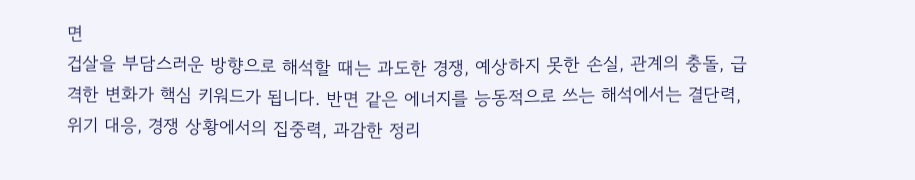면
겁살을 부담스러운 방향으로 해석할 때는 과도한 경쟁, 예상하지 못한 손실, 관계의 충돌, 급격한 변화가 핵심 키워드가 됩니다. 반면 같은 에너지를 능동적으로 쓰는 해석에서는 결단력, 위기 대응, 경쟁 상황에서의 집중력, 과감한 정리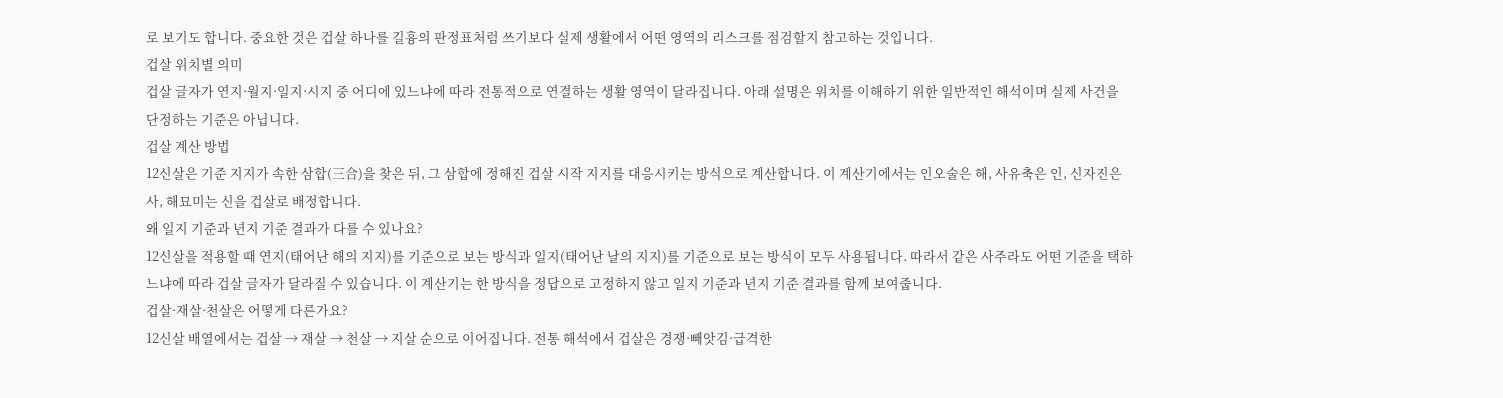로 보기도 합니다. 중요한 것은 겁살 하나를 길흉의 판정표처럼 쓰기보다 실제 생활에서 어떤 영역의 리스크를 점검할지 참고하는 것입니다.
겁살 위치별 의미
겁살 글자가 연지·월지·일지·시지 중 어디에 있느냐에 따라 전통적으로 연결하는 생활 영역이 달라집니다. 아래 설명은 위치를 이해하기 위한 일반적인 해석이며 실제 사건을 단정하는 기준은 아닙니다.
겁살 계산 방법
12신살은 기준 지지가 속한 삼합(三合)을 찾은 뒤, 그 삼합에 정해진 겁살 시작 지지를 대응시키는 방식으로 계산합니다. 이 계산기에서는 인오술은 해, 사유축은 인, 신자진은 사, 해묘미는 신을 겁살로 배정합니다.
왜 일지 기준과 년지 기준 결과가 다를 수 있나요?
12신살을 적용할 때 연지(태어난 해의 지지)를 기준으로 보는 방식과 일지(태어난 날의 지지)를 기준으로 보는 방식이 모두 사용됩니다. 따라서 같은 사주라도 어떤 기준을 택하느냐에 따라 겁살 글자가 달라질 수 있습니다. 이 계산기는 한 방식을 정답으로 고정하지 않고 일지 기준과 년지 기준 결과를 함께 보여줍니다.
겁살·재살·천살은 어떻게 다른가요?
12신살 배열에서는 겁살 → 재살 → 천살 → 지살 순으로 이어집니다. 전통 해석에서 겁살은 경쟁·빼앗김·급격한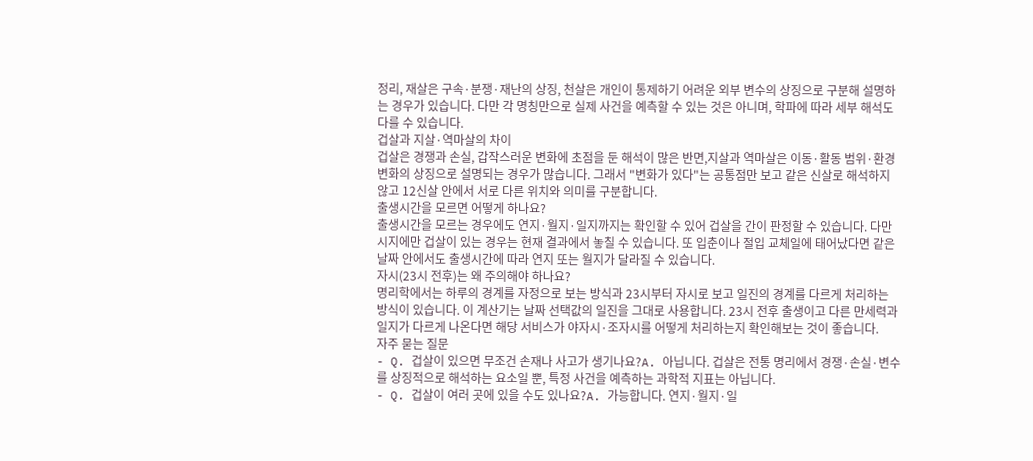정리, 재살은 구속·분쟁·재난의 상징, 천살은 개인이 통제하기 어려운 외부 변수의 상징으로 구분해 설명하는 경우가 있습니다. 다만 각 명칭만으로 실제 사건을 예측할 수 있는 것은 아니며, 학파에 따라 세부 해석도 다를 수 있습니다.
겁살과 지살·역마살의 차이
겁살은 경쟁과 손실, 갑작스러운 변화에 초점을 둔 해석이 많은 반면,지살과 역마살은 이동·활동 범위·환경 변화의 상징으로 설명되는 경우가 많습니다. 그래서 "변화가 있다"는 공통점만 보고 같은 신살로 해석하지 않고 12신살 안에서 서로 다른 위치와 의미를 구분합니다.
출생시간을 모르면 어떻게 하나요?
출생시간을 모르는 경우에도 연지·월지·일지까지는 확인할 수 있어 겁살을 간이 판정할 수 있습니다. 다만 시지에만 겁살이 있는 경우는 현재 결과에서 놓칠 수 있습니다. 또 입춘이나 절입 교체일에 태어났다면 같은 날짜 안에서도 출생시간에 따라 연지 또는 월지가 달라질 수 있습니다.
자시(23시 전후)는 왜 주의해야 하나요?
명리학에서는 하루의 경계를 자정으로 보는 방식과 23시부터 자시로 보고 일진의 경계를 다르게 처리하는 방식이 있습니다. 이 계산기는 날짜 선택값의 일진을 그대로 사용합니다. 23시 전후 출생이고 다른 만세력과 일지가 다르게 나온다면 해당 서비스가 야자시·조자시를 어떻게 처리하는지 확인해보는 것이 좋습니다.
자주 묻는 질문
- Q. 겁살이 있으면 무조건 손재나 사고가 생기나요?A. 아닙니다. 겁살은 전통 명리에서 경쟁·손실·변수를 상징적으로 해석하는 요소일 뿐, 특정 사건을 예측하는 과학적 지표는 아닙니다.
- Q. 겁살이 여러 곳에 있을 수도 있나요?A. 가능합니다. 연지·월지·일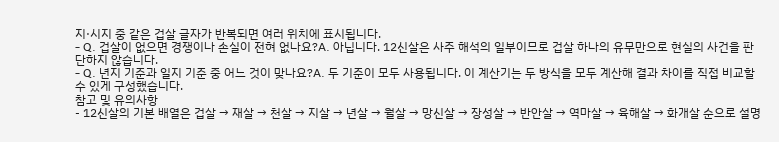지·시지 중 같은 겁살 글자가 반복되면 여러 위치에 표시됩니다.
- Q. 겁살이 없으면 경쟁이나 손실이 전혀 없나요?A. 아닙니다. 12신살은 사주 해석의 일부이므로 겁살 하나의 유무만으로 현실의 사건을 판단하지 않습니다.
- Q. 년지 기준과 일지 기준 중 어느 것이 맞나요?A. 두 기준이 모두 사용됩니다. 이 계산기는 두 방식을 모두 계산해 결과 차이를 직접 비교할 수 있게 구성했습니다.
참고 및 유의사항
- 12신살의 기본 배열은 겁살 → 재살 → 천살 → 지살 → 년살 → 월살 → 망신살 → 장성살 → 반안살 → 역마살 → 육해살 → 화개살 순으로 설명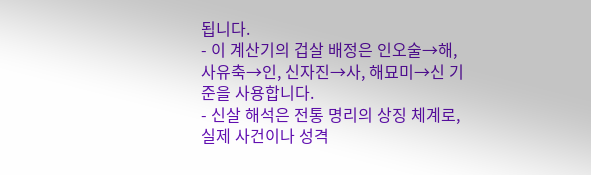됩니다.
- 이 계산기의 겁살 배정은 인오술→해, 사유축→인, 신자진→사, 해묘미→신 기준을 사용합니다.
- 신살 해석은 전통 명리의 상징 체계로, 실제 사건이나 성격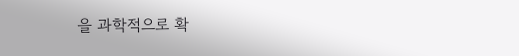을 과학적으로 확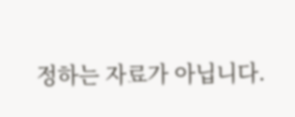정하는 자료가 아닙니다.